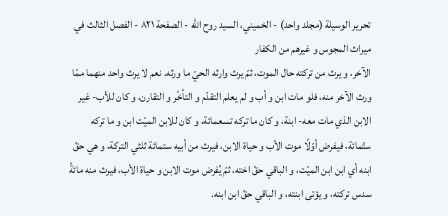تحرير الوسيلة (مجلد واحد) - الخميني، السيد روح الله - الصفحة ٨٢١ - الفصل الثالث في ميراث المجوس و غيرهم من الكفار
الآخر، و يرث من تركته حال الموت، ثمّ يرث وارثه الحيّ ما ورثه. نعم لا يرث واحد منهما ممّا ورث الآخر منه، فلو مات ابن و أب و لم يعلم التقدّم و التأخّر و التقارن، و كان للأب- غير الابن الذي مات معه- ابنة، و كان ما تركه تسعمائة، و كان للابن الميّت ابن و ما تركه ستّمائة، فيفرض أوّلًا موت الأب و حياة الابن، فيرث من أبيه ستمائة ثلثي التركة، و هي حقّ ابنه أي ابن ابن الميّت، و الباقي حقّ اخته، ثمّ يُفرض موت الابن و حياة الأب، فيرث منه مائةً سدس تركته، و يؤتى ابنته، و الباقي حقّ ابن ابنه.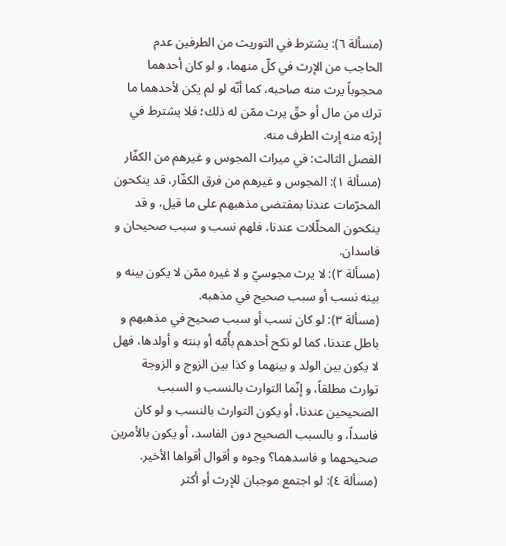(مسألة ٦): يشترط في التوريث من الطرفين عدم الحاجب من الإرث في كلّ منهما، و لو كان أحدهما محجوباً يرث منه صاحبه، كما أنّه لو لم يكن لأحدهما ما ترك من مال أو حقّ يرث ممّن له ذلك؛ فلا يشترط في إرثه منه إرث الطرف منه.
الفصل الثالث: في ميراث المجوس و غيرهم من الكفّار
(مسألة ١): المجوس و غيرهم من فرق الكفّار، قد ينكحون المحرّمات عندنا بمقتضى مذهبهم على ما قيل، و قد ينكحون المحلّلات عندنا، فلهم نسب و سبب صحيحان و فاسدان.
(مسألة ٢): لا يرث مجوسيّ و لا غيره ممّن لا يكون بينه و بينه نسب أو سبب صحيح في مذهبه.
(مسألة ٣): لو كان نسب أو سبب صحيح في مذهبهم و باطل عندنا، كما لو نكح أحدهم بأُمّه أو بنته و أولدها، فهل لا يكون بين الولد و بينهما و كذا بين الزوج و الزوجة توارث مطلقاً، و إنّما التوارث بالنسب و السبب الصحيحين عندنا، أو يكون التوارث بالنسب و لو كان فاسداً، و بالسبب الصحيح دون الفاسد، أو يكون بالأمرين صحيحهما و فاسدهما؟ وجوه و أقوال أقواها الأخير.
(مسألة ٤): لو اجتمع موجبان للإرث أو أكثر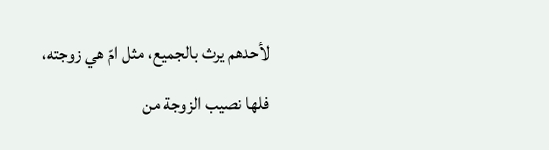لأحدهم يرث بالجميع، مثل امّ هي زوجته، فلها نصيب الزوجة من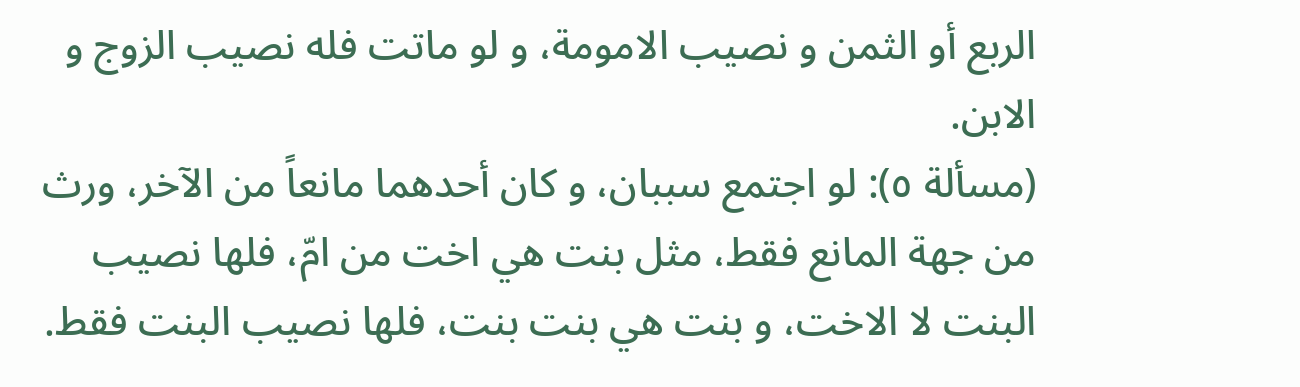الربع أو الثمن و نصيب الامومة، و لو ماتت فله نصيب الزوج و الابن.
(مسألة ٥): لو اجتمع سببان، و كان أحدهما مانعاً من الآخر، ورث من جهة المانع فقط، مثل بنت هي اخت من امّ، فلها نصيب البنت لا الاخت، و بنت هي بنت بنت، فلها نصيب البنت فقط.